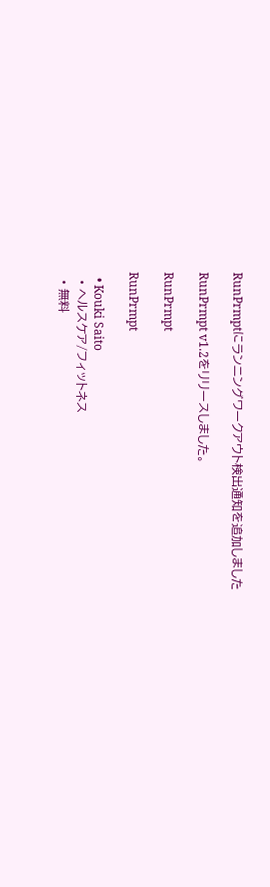RunPrmptにランニングワークアウト検出通知を追加しました

RunPrmpt v1.2をリリースしました。

RunPrmpt

RunPrmpt

  • Kouki Saito
  • ヘルスケア/フィットネス
  • 無料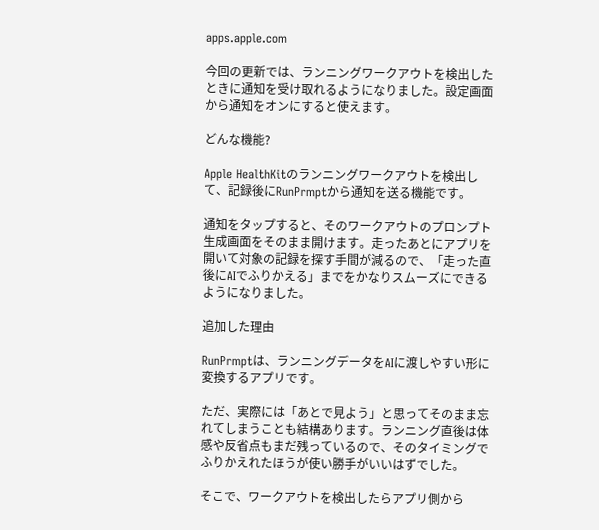apps.apple.com

今回の更新では、ランニングワークアウトを検出したときに通知を受け取れるようになりました。設定画面から通知をオンにすると使えます。

どんな機能?

Apple HealthKitのランニングワークアウトを検出して、記録後にRunPrmptから通知を送る機能です。

通知をタップすると、そのワークアウトのプロンプト生成画面をそのまま開けます。走ったあとにアプリを開いて対象の記録を探す手間が減るので、「走った直後にAIでふりかえる」までをかなりスムーズにできるようになりました。

追加した理由

RunPrmptは、ランニングデータをAIに渡しやすい形に変換するアプリです。

ただ、実際には「あとで見よう」と思ってそのまま忘れてしまうことも結構あります。ランニング直後は体感や反省点もまだ残っているので、そのタイミングでふりかえれたほうが使い勝手がいいはずでした。

そこで、ワークアウトを検出したらアプリ側から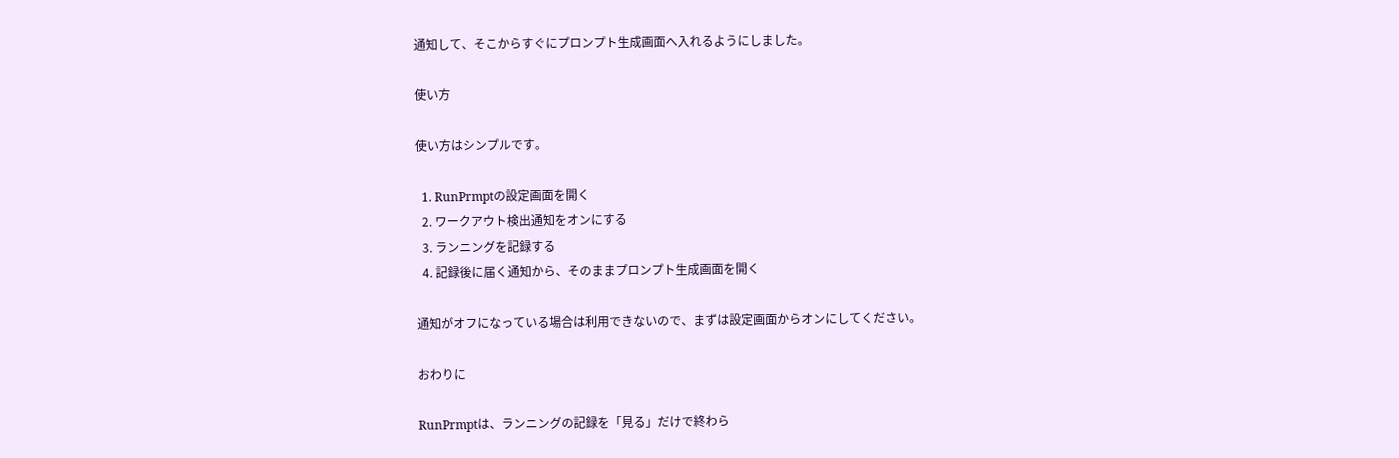通知して、そこからすぐにプロンプト生成画面へ入れるようにしました。

使い方

使い方はシンプルです。

  1. RunPrmptの設定画面を開く
  2. ワークアウト検出通知をオンにする
  3. ランニングを記録する
  4. 記録後に届く通知から、そのままプロンプト生成画面を開く

通知がオフになっている場合は利用できないので、まずは設定画面からオンにしてください。

おわりに

RunPrmptは、ランニングの記録を「見る」だけで終わら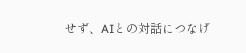せず、AIとの対話につなげ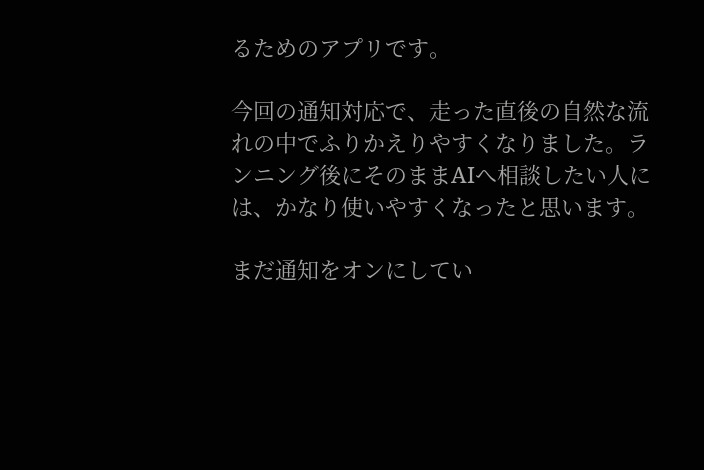るためのアプリです。

今回の通知対応で、走った直後の自然な流れの中でふりかえりやすくなりました。ランニング後にそのままAIへ相談したい人には、かなり使いやすくなったと思います。

まだ通知をオンにしてい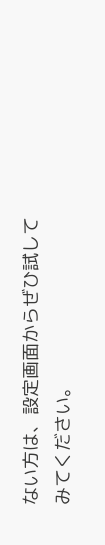ない方は、設定画面からぜひ試してみてください。